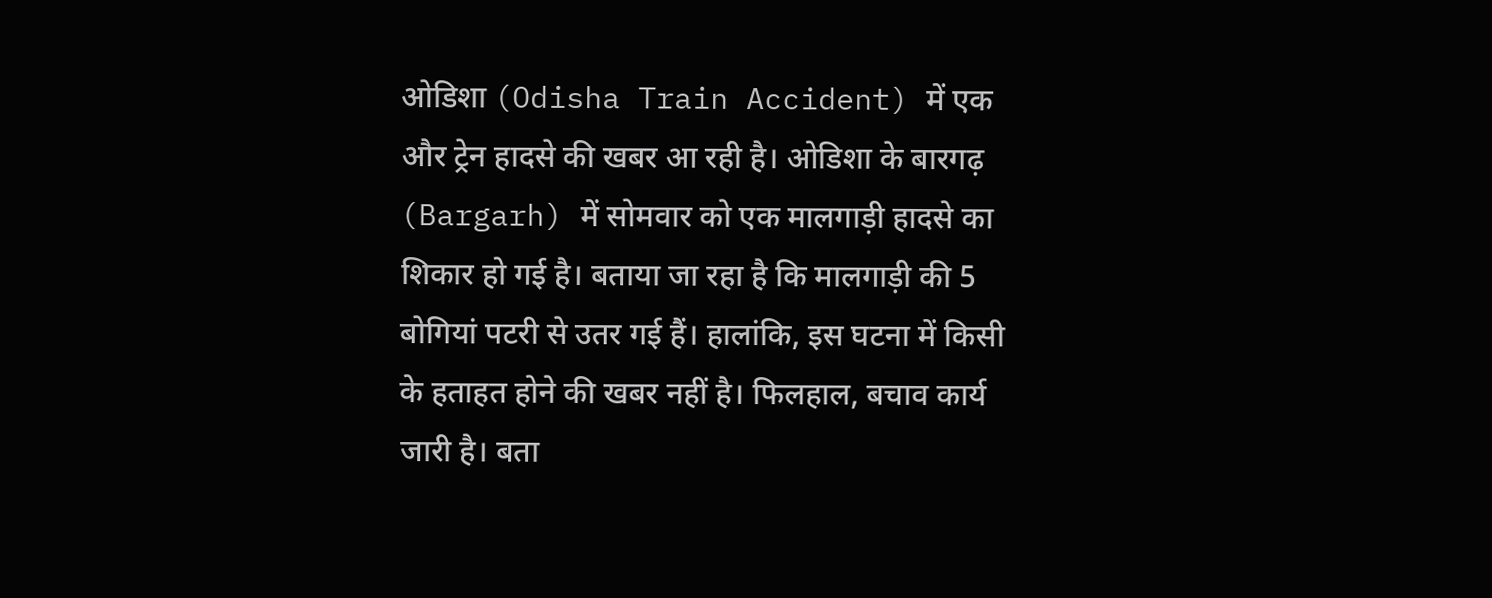ओडिशा (Odisha Train Accident) में एक और ट्रेन हादसे की खबर आ रही है। ओडिशा के बारगढ़ (Bargarh) में सोमवार को एक मालगाड़ी हादसे का शिकार हो गई है। बताया जा रहा है कि मालगाड़ी की 5 बोगियां पटरी से उतर गई हैं। हालांकि, इस घटना में किसी के हताहत होने की खबर नहीं है। फिलहाल, बचाव कार्य जारी है। बता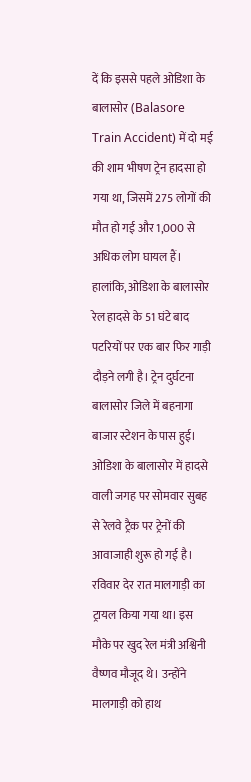दें कि इससे पहले ओडिशा के बालासोर (Balasore Train Accident) में दो मई की शाम भीषण ट्रेन हादसा हो गया था, जिसमें 275 लोगों की मौत हो गई और 1,000 से अधिक लोग घायल हैं। हालांकि, ओडिशा के बालासोर रेल हादसे के 51 घंटे बाद पटरियों पर एक बार फिर गाड़ी दौड़ने लगी है। ट्रेन दुर्घटना बालासोर जिले में बहनागा बाजार स्टेशन के पास हुई।
ओडिशा के बालासोर में हादसे वाली जगह पर सोमवार सुबह से रेलवे ट्रैक पर ट्रेनों की आवाजाही शुरू हो गई है। रविवार देर रात मालगाड़ी का ट्रायल किया गया था। इस मौके पर खुद रेल मंत्री अश्विनी वैष्णव मौजूद थे। उन्होंने मालगाड़ी को हाथ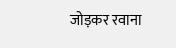जोड़कर रवाना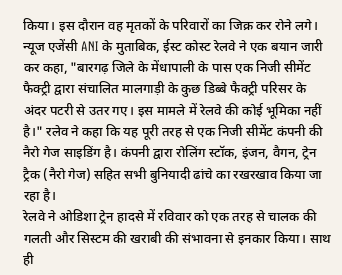किया। इस दौरान वह मृतकों के परिवारों का जिक्र कर रोने लगे।
न्यूज एजेंसी ANI के मुताबिक, ईस्ट कोस्ट रेलवे ने एक बयान जारी कर कहा, "बारगढ़ जिले के मेंधापाली के पास एक निजी सीमेंट फैक्ट्री द्वारा संचालित मालगाड़ी के कुछ डिब्बे फैक्ट्री परिसर के अंदर पटरी से उतर गए। इस मामले में रेलवे की कोई भूमिका नहीं है।" रलेव ने कहा कि यह पूरी तरह से एक निजी सीमेंट कंपनी की नैरो गेज साइडिंग है। कंपनी द्वारा रोलिंग स्टॉक, इंजन, वैगन, ट्रेन ट्रैक (नैरो गेज) सहित सभी बुनियादी ढांचे का रखरखाव किया जा रहा है।
रेलवे ने ओडिशा ट्रेन हादसे में रविवार को एक तरह से चालक की गलती और सिस्टम की खराबी की संभावना से इनकार किया। साथ ही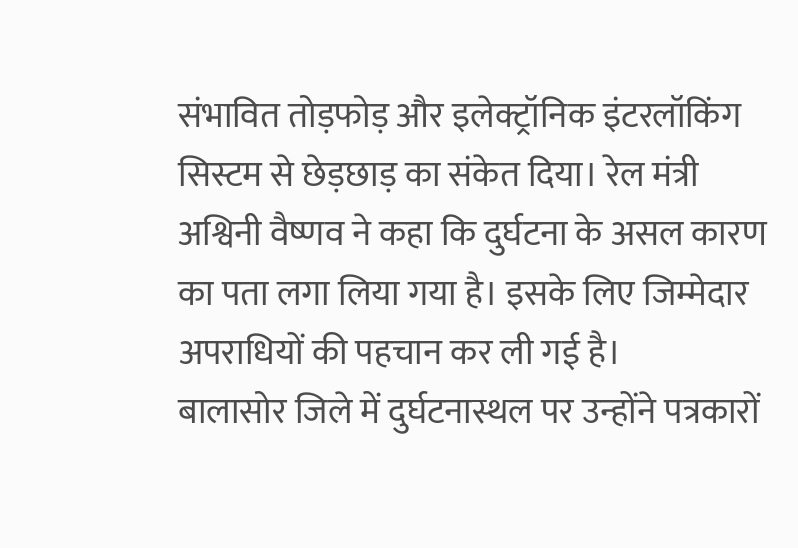संभावित तोड़फोड़ और इलेक्ट्रॉनिक इंटरलॉकिंग सिस्टम से छेड़छाड़ का संकेत दिया। रेल मंत्री अश्विनी वैष्णव ने कहा कि दुर्घटना के असल कारण का पता लगा लिया गया है। इसके लिए जिम्मेदार अपराधियों की पहचान कर ली गई है।
बालासोर जिले में दुर्घटनास्थल पर उन्होंने पत्रकारों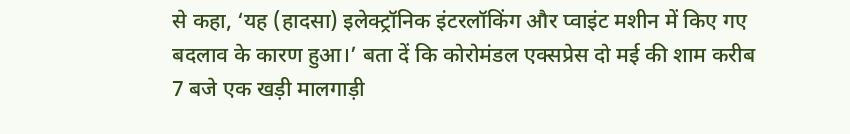से कहा, ‘यह (हादसा) इलेक्ट्रॉनिक इंटरलॉकिंग और प्वाइंट मशीन में किए गए बदलाव के कारण हुआ।’ बता दें कि कोरोमंडल एक्सप्रेस दो मई की शाम करीब 7 बजे एक खड़ी मालगाड़ी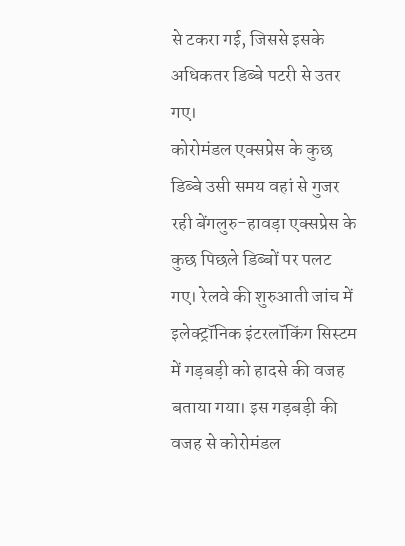से टकरा गई, जिससे इसके अधिकतर डिब्बे पटरी से उतर गए।
कोरोमंडल एक्सप्रेस के कुछ डिब्बे उसी समय वहां से गुजर रही बेंगलुरु-हावड़ा एक्सप्रेस के कुछ पिछले डिब्बों पर पलट गए। रेलवे की शुरुआती जांच में इलेक्ट्रॉनिक इंटरलॉकिंग सिस्टम में गड़बड़ी को हादसे की वजह बताया गया। इस गड़बड़ी की वजह से कोरोमंडल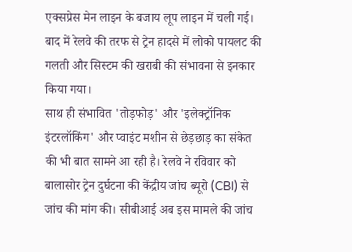एक्सप्रेस मेन लाइन के बजाय लूप लाइन में चली गई। बाद में रेलवे की तरफ से ट्रेन हादसे में लोको पायलट की गलती और सिस्टम की खराबी की संभावना से इनकार किया गया।
साथ ही संभावित 'तोड़फोड़' और 'इलेक्ट्रॉनिक इंटरलॉकिंग' और प्वाइंट मशीन से छेड़छाड़ का संकेत की भी बात सामने आ रही है। रेलवे ने रविवार को बालासोर ट्रेन दुर्घटना की केंद्रीय जांच ब्यूरो (CBI) से जांच की मांग की। सीबीआई अब इस मामले की जांच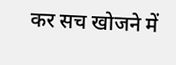कर सच खोजने में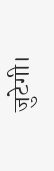जुटेगी।